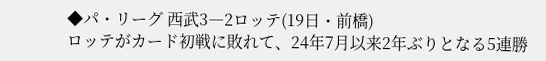◆パ・リーグ 西武3―2ロッテ(19日・前橋)
ロッテがカード初戦に敗れて、24年7月以来2年ぶりとなる5連勝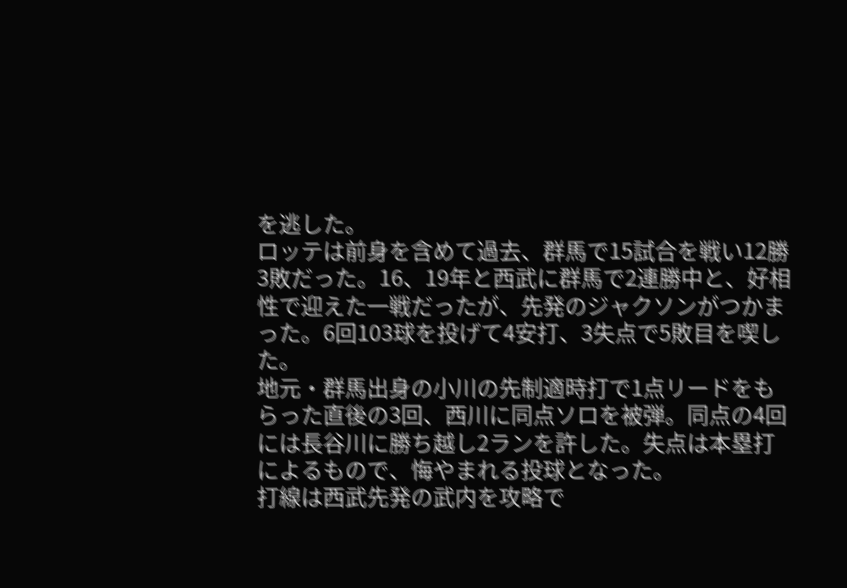を逃した。
ロッテは前身を含めて過去、群馬で15試合を戦い12勝3敗だった。16、19年と西武に群馬で2連勝中と、好相性で迎えた一戦だったが、先発のジャクソンがつかまった。6回103球を投げて4安打、3失点で5敗目を喫した。
地元・群馬出身の小川の先制適時打で1点リードをもらった直後の3回、西川に同点ソロを被弾。同点の4回には長谷川に勝ち越し2ランを許した。失点は本塁打によるもので、悔やまれる投球となった。
打線は西武先発の武内を攻略で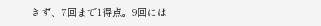きず、7回まで1得点。9回には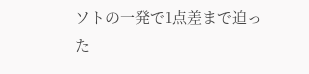ソトの一発で1点差まで迫った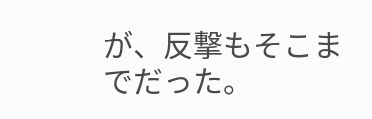が、反撃もそこまでだった。